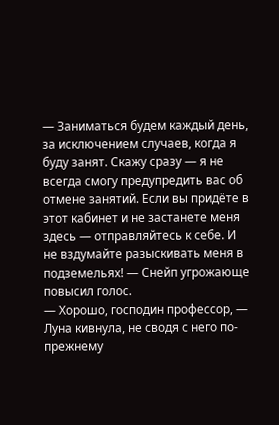— Заниматься будем каждый день, за исключением случаев, когда я буду занят. Скажу сразу — я не всегда смогу предупредить вас об отмене занятий. Если вы придёте в этот кабинет и не застанете меня здесь — отправляйтесь к себе. И не вздумайте разыскивать меня в подземельях! — Снейп угрожающе повысил голос.
— Хорошо, господин профессор, — Луна кивнула, не сводя с него по-прежнему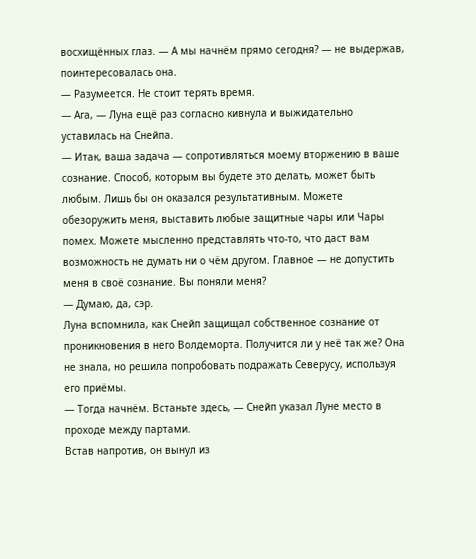восхищённых глаз. — А мы начнём прямо сегодня? — не выдержав, поинтересовалась она.
— Разумеется. Не стоит терять время.
— Ага, — Луна ещё раз согласно кивнула и выжидательно уставилась на Снейпа.
— Итак, ваша задача — сопротивляться моему вторжению в ваше сознание. Способ, которым вы будете это делать, может быть любым. Лишь бы он оказался результативным. Можете обезоружить меня, выставить любые защитные чары или Чары помех. Можете мысленно представлять что-то, что даст вам возможность не думать ни о чём другом. Главное — не допустить меня в своё сознание. Вы поняли меня?
— Думаю, да, сэр.
Луна вспомнила, как Снейп защищал собственное сознание от проникновения в него Волдеморта. Получится ли у неё так же? Она не знала, но решила попробовать подражать Северусу, используя его приёмы.
— Тогда начнём. Встаньте здесь, — Снейп указал Луне место в проходе между партами.
Встав напротив, он вынул из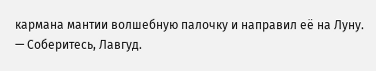кармана мантии волшебную палочку и направил её на Луну.
— Соберитесь, Лавгуд.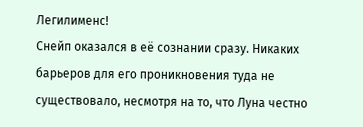Легилименс!
Снейп оказался в её сознании сразу. Никаких барьеров для его проникновения туда не существовало, несмотря на то, что Луна честно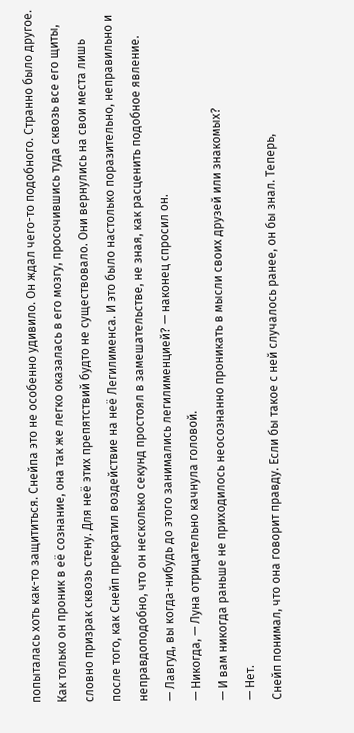попыталась хоть как-то защититься. Снейпа это не особенно удивило. Он ждал чего-то подобного. Странно было другое. Как только он проник в её сознание, она так же легко оказалась в его мозгу, просочившись туда сквозь все его щиты, словно призрак сквозь стену. Для неё этих препятствий будто не существовало. Они вернулись на свои места лишь после того, как Снейп прекратил воздействие на неё Легилименса. И это было настолько поразительно, неправильно и неправдоподобно, что он несколько секунд простоял в замешательстве, не зная, как расценить подобное явление.
— Лавгуд, вы когда-нибудь до этого занимались легилименцией? — наконец спросил он.
— Никогда, — Луна отрицательно качнула головой.
— И вам никогда раньше не приходилось неосознанно проникать в мысли своих друзей или знакомых?
— Нет.
Снейп понимал, что она говорит правду. Если бы такое с ней случалось ранее, он бы знал. Теперь,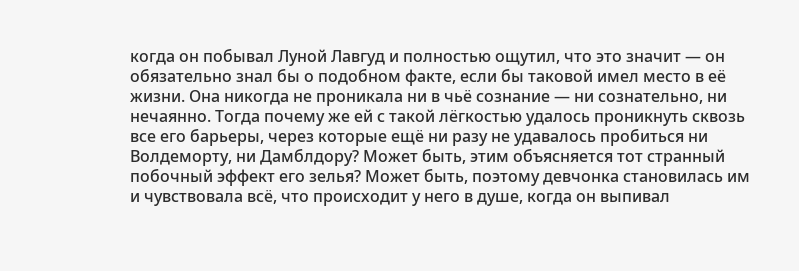когда он побывал Луной Лавгуд и полностью ощутил, что это значит — он обязательно знал бы о подобном факте, если бы таковой имел место в её жизни. Она никогда не проникала ни в чьё сознание — ни сознательно, ни нечаянно. Тогда почему же ей с такой лёгкостью удалось проникнуть сквозь все его барьеры, через которые ещё ни разу не удавалось пробиться ни Волдеморту, ни Дамблдору? Может быть, этим объясняется тот странный побочный эффект его зелья? Может быть, поэтому девчонка становилась им и чувствовала всё, что происходит у него в душе, когда он выпивал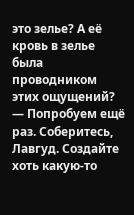это зелье? А её кровь в зелье была проводником этих ощущений?
— Попробуем ещё раз. Соберитесь, Лавгуд. Создайте хоть какую-то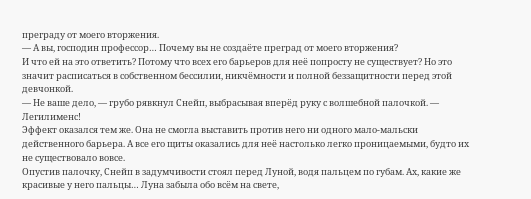преграду от моего вторжения.
— А вы, господин профессор… Почему вы не создаёте преград от моего вторжения?
И что ей на это ответить? Потому что всех его барьеров для неё попросту не существует? Но это значит расписаться в собственном бессилии, никчёмности и полной беззащитности перед этой девчонкой.
— Не ваше дело, — грубо рявкнул Снейп, выбрасывая вперёд руку с волшебной палочкой. — Легилименс!
Эффект оказался тем же. Она не смогла выставить против него ни одного мало-мальски действенного барьера. А все его щиты оказались для неё настолько легко проницаемыми, будто их не существовало вовсе.
Опустив палочку, Снейп в задумчивости стоял перед Луной, водя пальцем по губам. Ах, какие же красивые у него пальцы… Луна забыла обо всём на свете,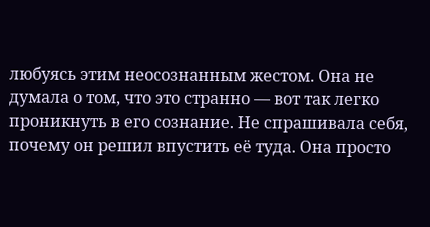любуясь этим неосознанным жестом. Она не думала о том, что это странно — вот так легко проникнуть в его сознание. Не спрашивала себя, почему он решил впустить её туда. Она просто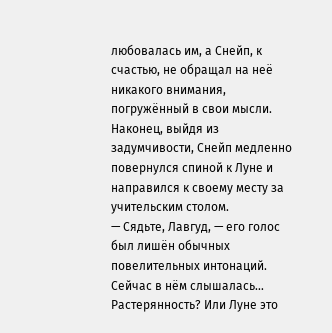любовалась им, а Снейп, к счастью, не обращал на неё никакого внимания, погружённый в свои мысли.
Наконец, выйдя из задумчивости, Снейп медленно повернулся спиной к Луне и направился к своему месту за учительским столом.
— Сядьте, Лавгуд, — его голос был лишён обычных повелительных интонаций. Сейчас в нём слышалась… Растерянность? Или Луне это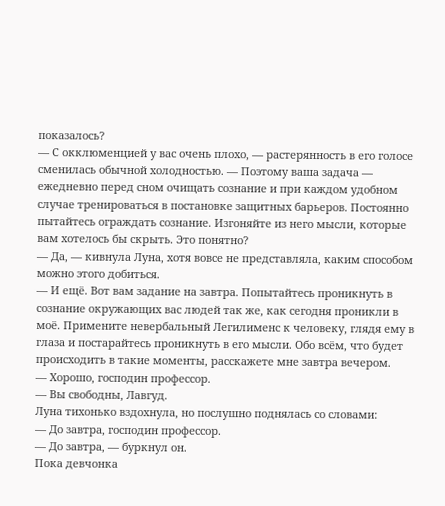показалось?
— С окклюменцией у вас очень плохо, — растерянность в его голосе сменилась обычной холодностью. — Поэтому ваша задача — ежедневно перед сном очищать сознание и при каждом удобном случае тренироваться в постановке защитных барьеров. Постоянно пытайтесь ограждать сознание. Изгоняйте из него мысли, которые вам хотелось бы скрыть. Это понятно?
— Да, — кивнула Луна, хотя вовсе не представляла, каким способом можно этого добиться.
— И ещё. Вот вам задание на завтра. Попытайтесь проникнуть в сознание окружающих вас людей так же, как сегодня проникли в моё. Примените невербальный Легилименс к человеку, глядя ему в глаза и постарайтесь проникнуть в его мысли. Обо всём, что будет происходить в такие моменты, расскажете мне завтра вечером.
— Хорошо, господин профессор.
— Вы свободны, Лавгуд.
Луна тихонько вздохнула, но послушно поднялась со словами:
— До завтра, господин профессор.
— До завтра, — буркнул он.
Пока девчонка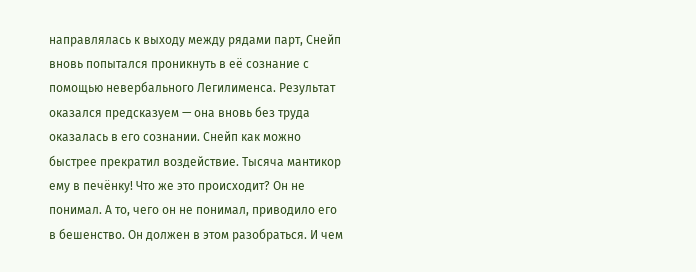направлялась к выходу между рядами парт, Снейп вновь попытался проникнуть в её сознание с помощью невербального Легилименса. Результат оказался предсказуем — она вновь без труда оказалась в его сознании. Снейп как можно быстрее прекратил воздействие. Тысяча мантикор ему в печёнку! Что же это происходит? Он не понимал. А то, чего он не понимал, приводило его в бешенство. Он должен в этом разобраться. И чем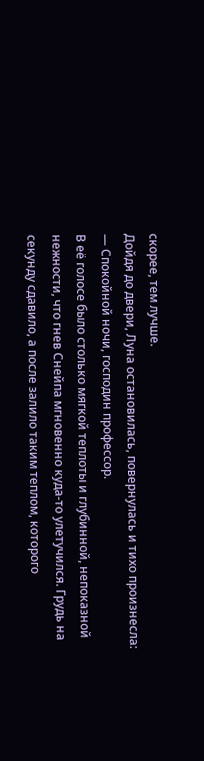скорее, тем лучше.
Дойдя до двери, Луна остановилась, повернулась и тихо произнесла:
— Спокойной ночи, господин профессор.
В её голосе было столько мягкой теплоты и глубинной, непоказной нежности, что гнев Снейпа мгновенно куда-то улетучился. Грудь на секунду сдавило, а после залило таким теплом, которого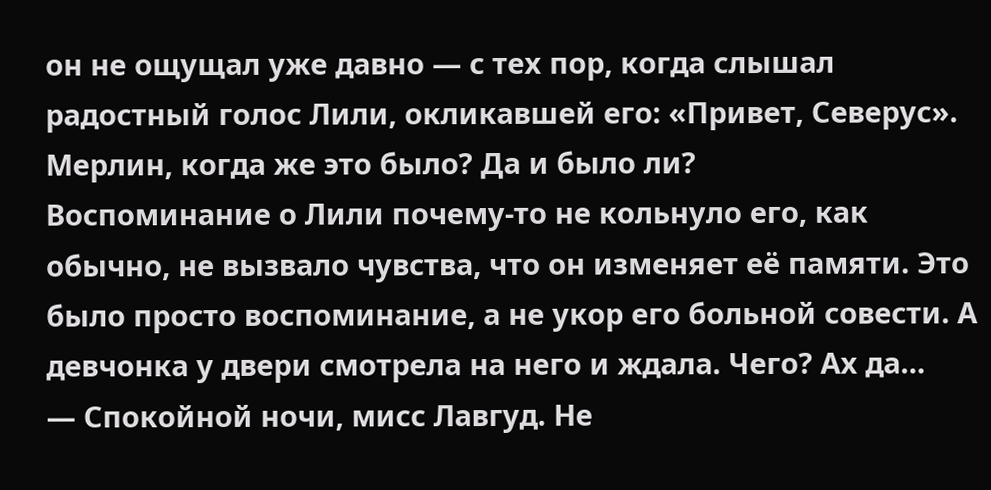он не ощущал уже давно — с тех пор, когда слышал радостный голос Лили, окликавшей его: «Привет, Северус». Мерлин, когда же это было? Да и было ли?
Воспоминание о Лили почему-то не кольнуло его, как обычно, не вызвало чувства, что он изменяет её памяти. Это было просто воспоминание, а не укор его больной совести. А девчонка у двери смотрела на него и ждала. Чего? Ах да…
— Спокойной ночи, мисс Лавгуд. Не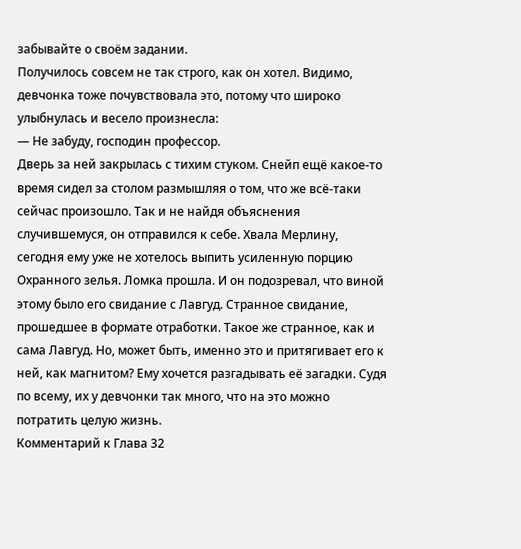забывайте о своём задании.
Получилось совсем не так строго, как он хотел. Видимо, девчонка тоже почувствовала это, потому что широко улыбнулась и весело произнесла:
— Не забуду, господин профессор.
Дверь за ней закрылась с тихим стуком. Снейп ещё какое-то время сидел за столом размышляя о том, что же всё-таки сейчас произошло. Так и не найдя объяснения случившемуся, он отправился к себе. Хвала Мерлину, сегодня ему уже не хотелось выпить усиленную порцию Охранного зелья. Ломка прошла. И он подозревал, что виной этому было его свидание с Лавгуд. Странное свидание, прошедшее в формате отработки. Такое же странное, как и сама Лавгуд. Но, может быть, именно это и притягивает его к ней, как магнитом? Ему хочется разгадывать её загадки. Судя по всему, их у девчонки так много, что на это можно потратить целую жизнь.
Комментарий к Глава 32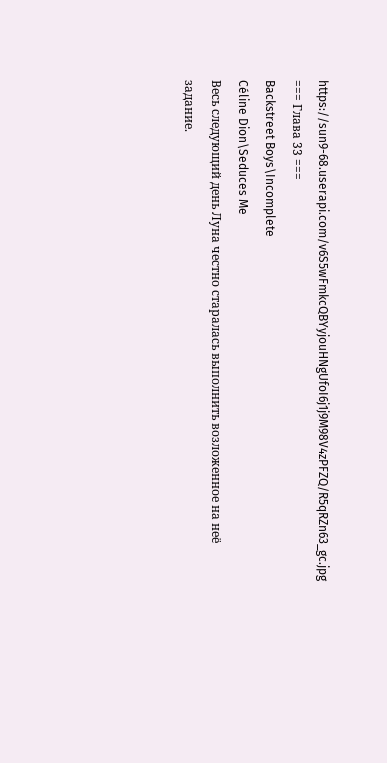https://sun9-68.userapi.com/v6S5wFmkcQBYyjouHNgUfoI6j1j9M98V4zPFZQ/R5qRZn63_gc.jpg
=== Глава 33 ===
Backstreet Boys\Incomplete
Céline Dion\Seduces Me
Весь следующий день Луна честно старалась выполнить возложенное на неё задание.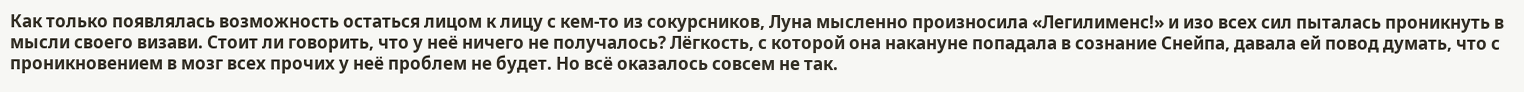Как только появлялась возможность остаться лицом к лицу с кем-то из сокурсников, Луна мысленно произносила «Легилименс!» и изо всех сил пыталась проникнуть в мысли своего визави. Стоит ли говорить, что у неё ничего не получалось? Лёгкость, с которой она накануне попадала в сознание Снейпа, давала ей повод думать, что с проникновением в мозг всех прочих у неё проблем не будет. Но всё оказалось совсем не так.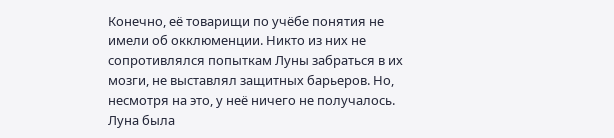Конечно, её товарищи по учёбе понятия не имели об окклюменции. Никто из них не сопротивлялся попыткам Луны забраться в их мозги, не выставлял защитных барьеров. Но, несмотря на это, у неё ничего не получалось. Луна была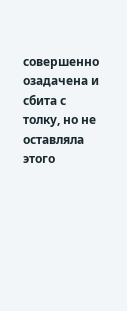совершенно озадачена и сбита с толку, но не оставляла этого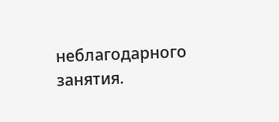неблагодарного занятия.